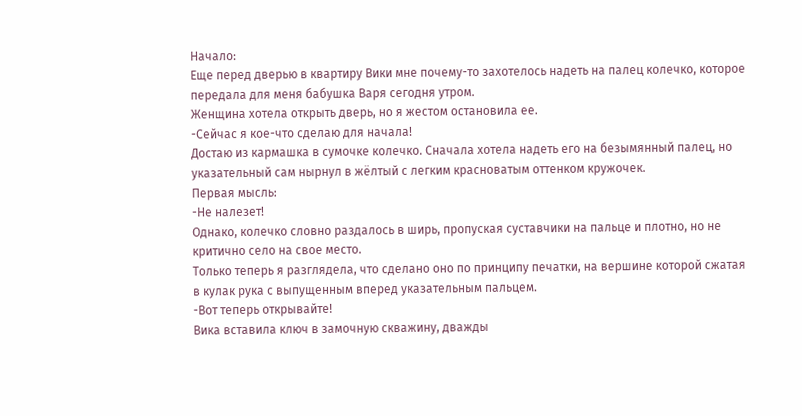Начало:
Еще перед дверью в квартиру Вики мне почему-то захотелось надеть на палец колечко, которое передала для меня бабушка Варя сегодня утром.
Женщина хотела открыть дверь, но я жестом остановила ее.
-Сейчас я кое-что сделаю для начала!
Достаю из кармашка в сумочке колечко. Сначала хотела надеть его на безымянный палец, но указательный сам нырнул в жёлтый с легким красноватым оттенком кружочек.
Первая мысль:
-Не налезет!
Однако, колечко словно раздалось в ширь, пропуская суставчики на пальце и плотно, но не критично село на свое место.
Только теперь я разглядела, что сделано оно по принципу печатки, на вершине которой сжатая в кулак рука с выпущенным вперед указательным пальцем.
-Вот теперь открывайте!
Вика вставила ключ в замочную скважину, дважды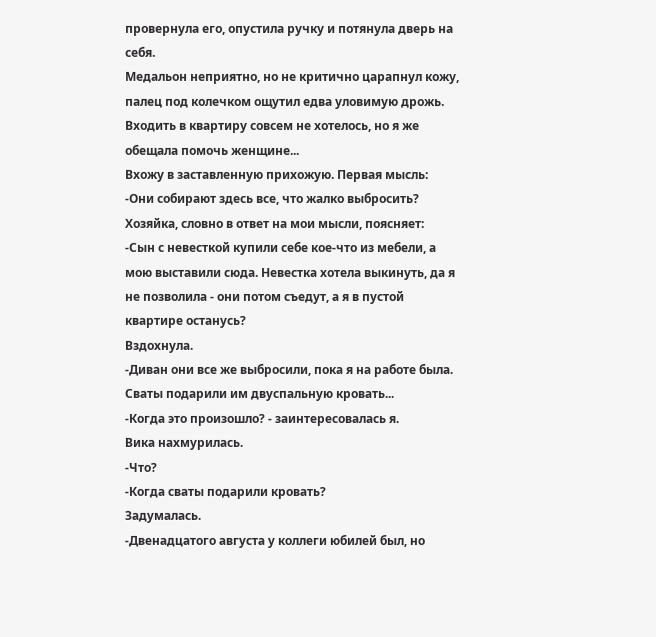провернула его, опустила ручку и потянула дверь на себя.
Медальон неприятно, но не критично царапнул кожу, палец под колечком ощутил едва уловимую дрожь. Входить в квартиру совсем не хотелось, но я же обещала помочь женщине...
Вхожу в заставленную прихожую. Первая мысль:
-Они собирают здесь все, что жалко выбросить?
Хозяйка, словно в ответ на мои мысли, поясняет:
-Сын с невесткой купили себе кое-что из мебели, а мою выставили сюда. Невестка хотела выкинуть, да я не позволила - они потом съедут, а я в пустой квартире останусь?
Вздохнула.
-Диван они все же выбросили, пока я на работе была. Сваты подарили им двуспальную кровать...
-Когда это произошло? - заинтересовалась я.
Вика нахмурилась.
-Что?
-Когда сваты подарили кровать?
Задумалась.
-Двенадцатого августа у коллеги юбилей был, но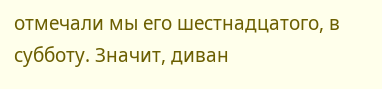отмечали мы его шестнадцатого, в субботу. Значит, диван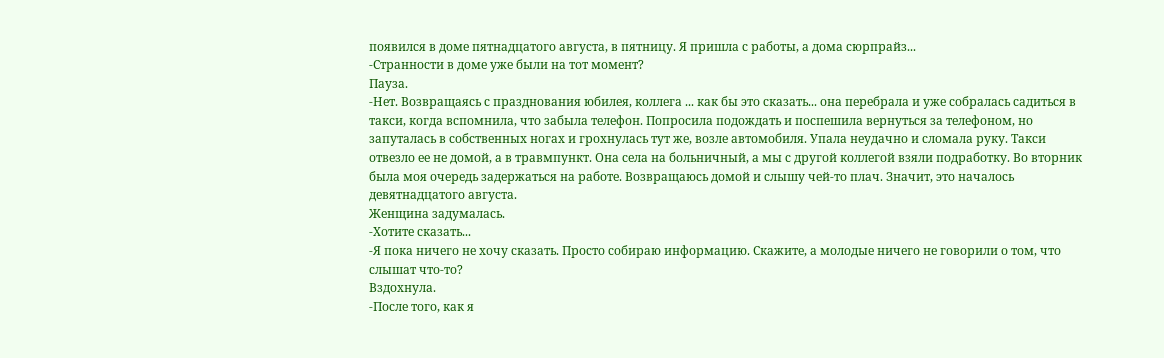появился в доме пятнадцатого августа, в пятницу. Я пришла с работы, а дома сюрпрайз...
-Странности в доме уже были на тот момент?
Пауза.
-Нет. Возвращаясь с празднования юбилея, коллега ... как бы это сказать... она перебрала и уже собралась садиться в такси, когда вспомнила, что забыла телефон. Попросила подождать и поспешила вернуться за телефоном, но запуталась в собственных ногах и грохнулась тут же, возле автомобиля. Упала неудачно и сломала руку. Такси отвезло ее не домой, а в травмпункт. Она села на больничный, а мы с другой коллегой взяли подработку. Во вторник была моя очередь задержаться на работе. Возвращаюсь домой и слышу чей-то плач. Значит, это началось девятнадцатого августа.
Женщина задумалась.
-Хотите сказать...
-Я пока ничего не хочу сказать. Просто собираю информацию. Скажите, а молодые ничего не говорили о том, что слышат что-то?
Вздохнула.
-После того, как я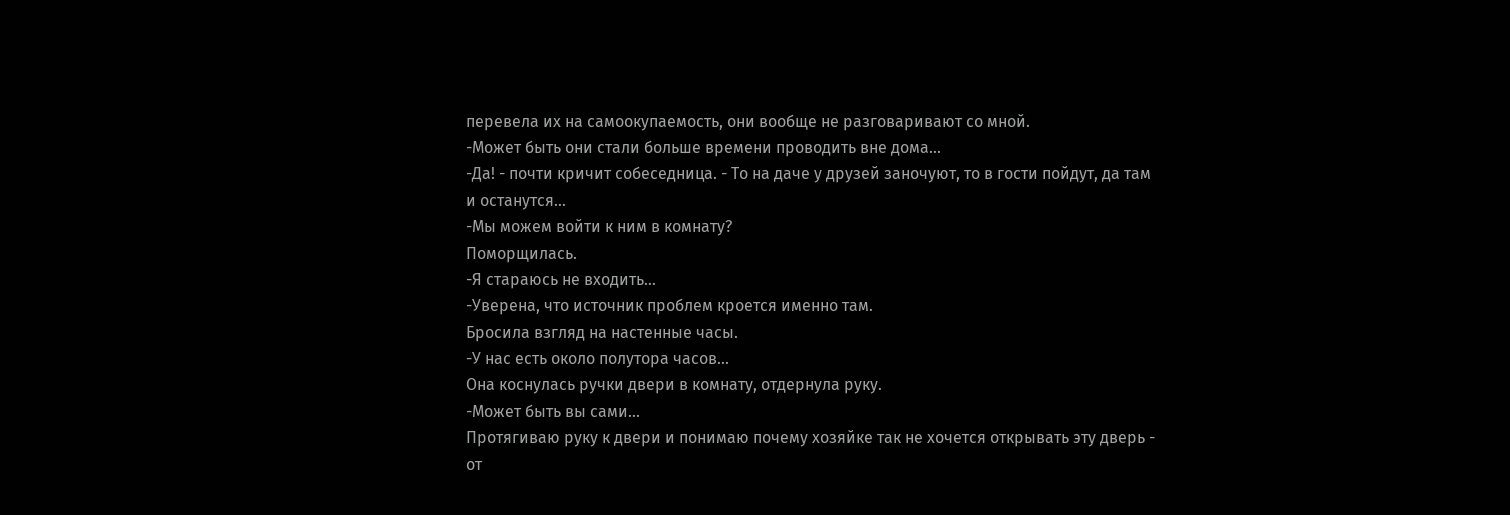перевела их на самоокупаемость, они вообще не разговаривают со мной.
-Может быть они стали больше времени проводить вне дома...
-Да! - почти кричит собеседница. - То на даче у друзей заночуют, то в гости пойдут, да там и останутся...
-Мы можем войти к ним в комнату?
Поморщилась.
-Я стараюсь не входить...
-Уверена, что источник проблем кроется именно там.
Бросила взгляд на настенные часы.
-У нас есть около полутора часов...
Она коснулась ручки двери в комнату, отдернула руку.
-Может быть вы сами...
Протягиваю руку к двери и понимаю почему хозяйке так не хочется открывать эту дверь - от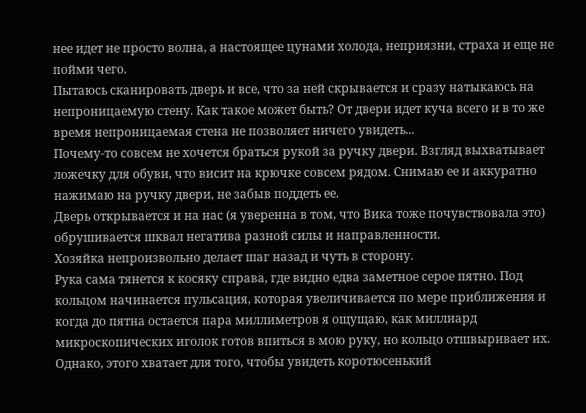нее идет не просто волна, а настоящее цунами холода, неприязни, страха и еще не пойми чего.
Пытаюсь сканировать дверь и все, что за ней скрывается и сразу натыкаюсь на непроницаемую стену. Как такое может быть? От двери идет куча всего и в то же время непроницаемая стена не позволяет ничего увидеть...
Почему-то совсем не хочется браться рукой за ручку двери. Взгляд выхватывает ложечку для обуви, что висит на крючке совсем рядом. Снимаю ее и аккуратно нажимаю на ручку двери, не забыв поддеть ее.
Дверь открывается и на нас (я уверенна в том, что Вика тоже почувствовала это) обрушивается шквал негатива разной силы и направленности.
Хозяйка непроизвольно делает шаг назад и чуть в сторону.
Рука сама тянется к косяку справа, где видно едва заметное серое пятно. Под кольцом начинается пульсация, которая увеличивается по мере приближения и когда до пятна остается пара миллиметров я ощущаю, как миллиард микроскопических иголок готов впиться в мою руку, но кольцо отшвыривает их.
Однако, этого хватает для того, чтобы увидеть коротюсенький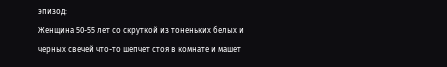эпизод:
Женщина 50-55 лет со скруткой из тоненьких белых и черных свечей что-то шепчет стоя в комнате и машет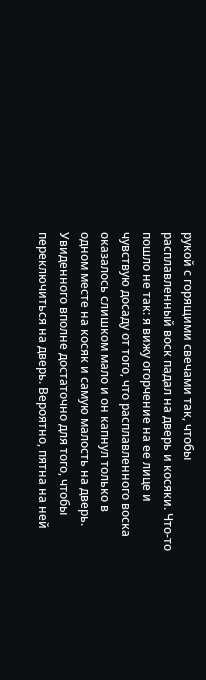рукой с горящими свечами так, чтобы расплавленный воск падал на дверь и косяки. Что-то пошло не так: я вижу огорчение на ее лице и чувствую досаду от того, что расплавленного воска оказалось слишком мало и он капнул только в одном месте на косяк и самую малость на дверь.
Увиденного вполне достаточно для того, чтобы переключиться на дверь. Вероятно, пятна на ней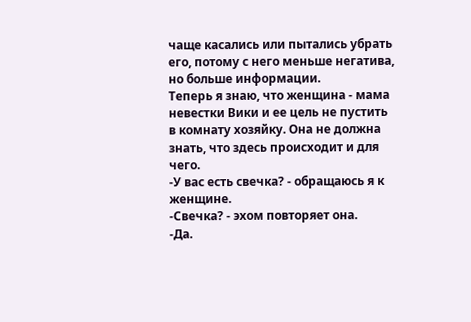чаще касались или пытались убрать его, потому с него меньше негатива, но больше информации.
Теперь я знаю, что женщина - мама невестки Вики и ее цель не пустить в комнату хозяйку. Она не должна знать, что здесь происходит и для чего.
-У вас есть свечка? - обращаюсь я к женщине.
-Свечка? - эхом повторяет она.
-Да.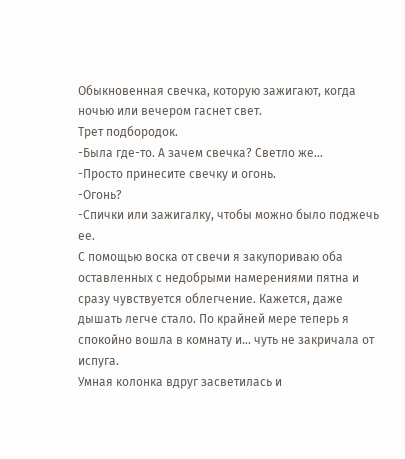Обыкновенная свечка, которую зажигают, когда ночью или вечером гаснет свет.
Трет подбородок.
-Была где-то. А зачем свечка? Светло же...
-Просто принесите свечку и огонь.
-Огонь?
-Спички или зажигалку, чтобы можно было поджечь ее.
С помощью воска от свечи я закупориваю оба оставленных с недобрыми намерениями пятна и сразу чувствуется облегчение. Кажется, даже дышать легче стало. По крайней мере теперь я спокойно вошла в комнату и... чуть не закричала от испуга.
Умная колонка вдруг засветилась и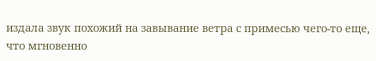издала звук похожий на завывание ветра с примесью чего-то еще, что мгновенно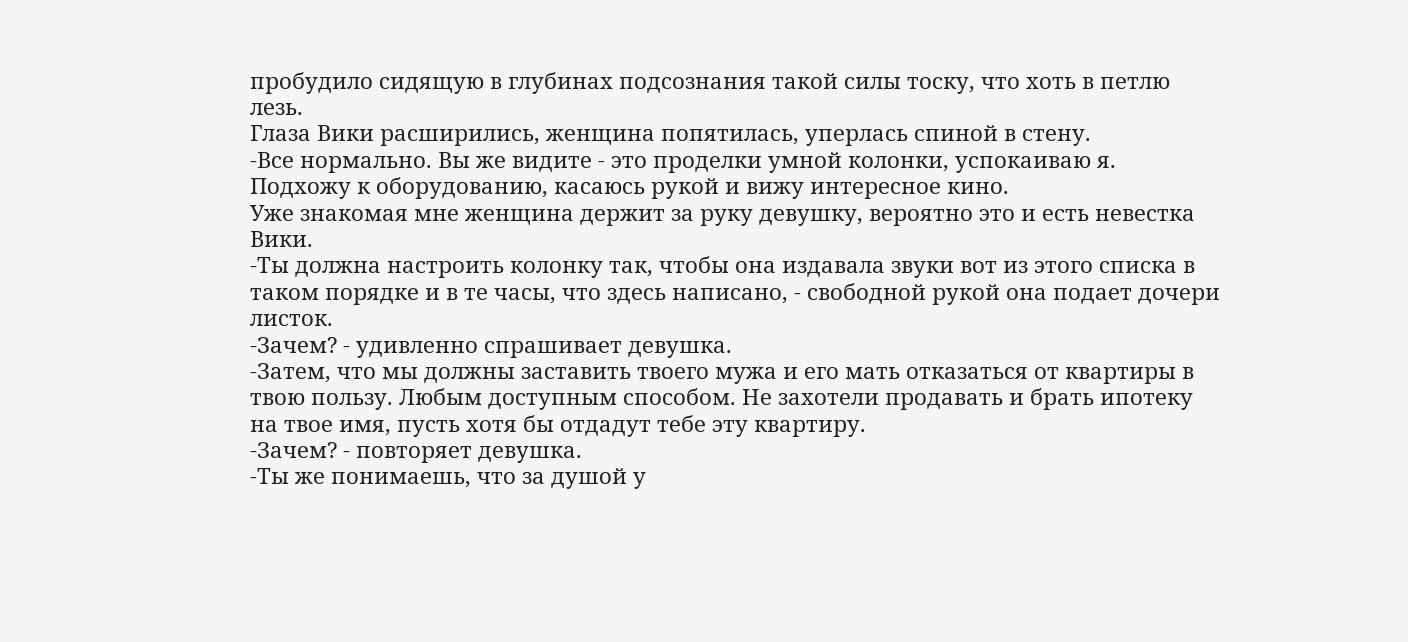пробудило сидящую в глубинах подсознания такой силы тоску, что хоть в петлю лезь.
Глаза Вики расширились, женщина попятилась, уперлась спиной в стену.
-Все нормально. Вы же видите - это проделки умной колонки, успокаиваю я.
Подхожу к оборудованию, касаюсь рукой и вижу интересное кино.
Уже знакомая мне женщина держит за руку девушку, вероятно это и есть невестка Вики.
-Ты должна настроить колонку так, чтобы она издавала звуки вот из этого списка в таком порядке и в те часы, что здесь написано, - свободной рукой она подает дочери листок.
-Зачем? - удивленно спрашивает девушка.
-Затем, что мы должны заставить твоего мужа и его мать отказаться от квартиры в твою пользу. Любым доступным способом. Не захотели продавать и брать ипотеку на твое имя, пусть хотя бы отдадут тебе эту квартиру.
-Зачем? - повторяет девушка.
-Ты же понимаешь, что за душой у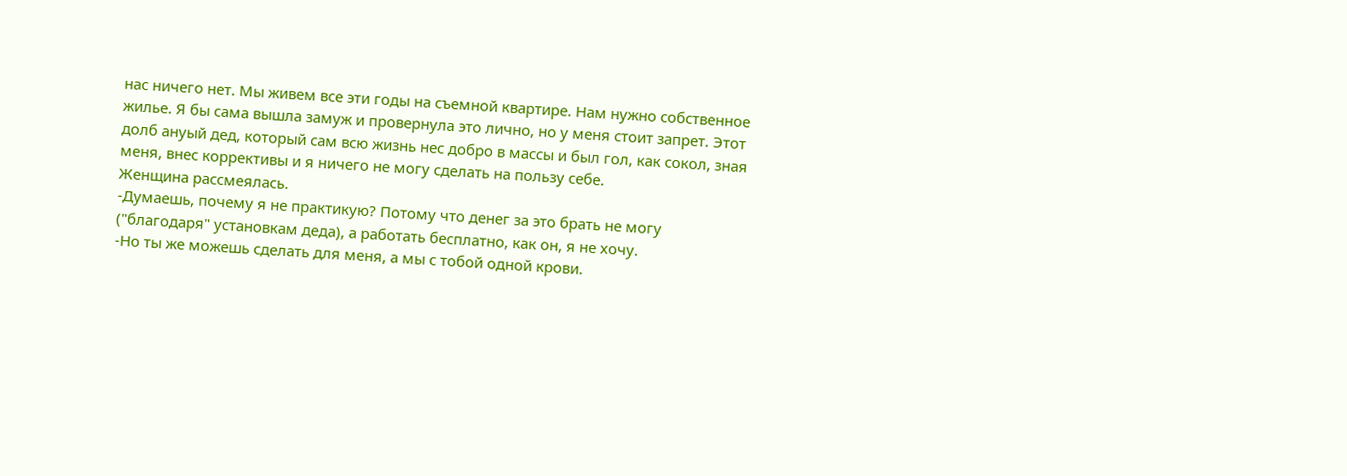нас ничего нет. Мы живем все эти годы на съемной квартире. Нам нужно собственное жилье. Я бы сама вышла замуж и провернула это лично, но у меня стоит запрет. Этот долб ануый дед, который сам всю жизнь нес добро в массы и был гол, как сокол, зная меня, внес коррективы и я ничего не могу сделать на пользу себе.
Женщина рассмеялась.
-Думаешь, почему я не практикую? Потому что денег за это брать не могу ("благодаря" установкам деда), а работать бесплатно, как он, я не хочу.
-Но ты же можешь сделать для меня, а мы с тобой одной крови.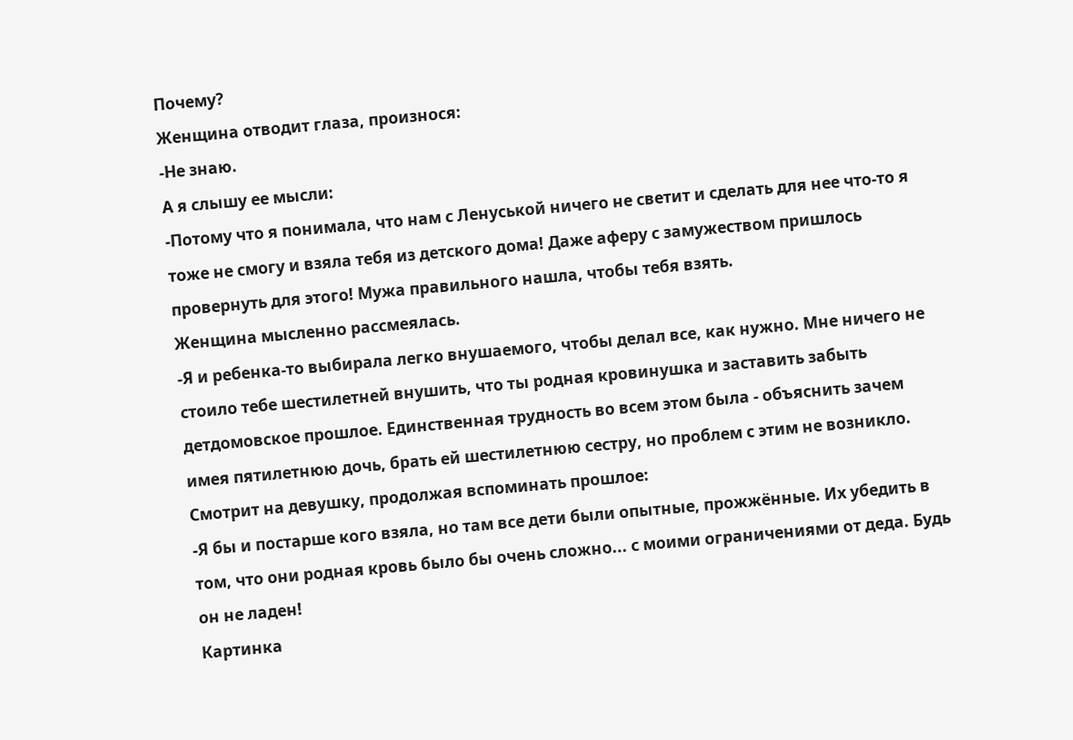Почему?
Женщина отводит глаза, произнося:
-Не знаю.
А я слышу ее мысли:
-Потому что я понимала, что нам с Ленуськой ничего не светит и сделать для нее что-то я тоже не смогу и взяла тебя из детского дома! Даже аферу с замужеством пришлось провернуть для этого! Мужа правильного нашла, чтобы тебя взять.
Женщина мысленно рассмеялась.
-Я и ребенка-то выбирала легко внушаемого, чтобы делал все, как нужно. Мне ничего не стоило тебе шестилетней внушить, что ты родная кровинушка и заставить забыть детдомовское прошлое. Единственная трудность во всем этом была - объяснить зачем имея пятилетнюю дочь, брать ей шестилетнюю сестру, но проблем с этим не возникло.
Смотрит на девушку, продолжая вспоминать прошлое:
-Я бы и постарше кого взяла, но там все дети были опытные, прожжённые. Их убедить в том, что они родная кровь было бы очень сложно... с моими ограничениями от деда. Будь он не ладен!
Картинка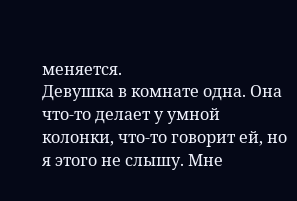меняется.
Девушка в комнате одна. Она что-то делает у умной колонки, что-то говорит ей, но я этого не слышу. Мне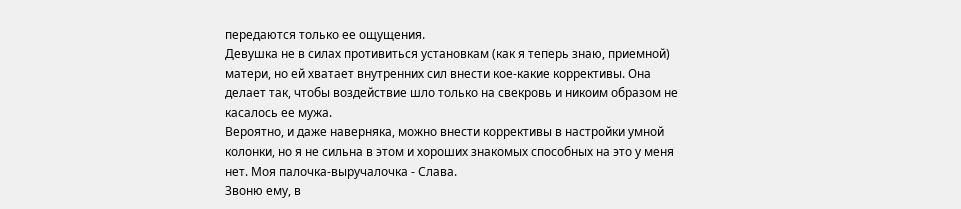передаются только ее ощущения.
Девушка не в силах противиться установкам (как я теперь знаю, приемной) матери, но ей хватает внутренних сил внести кое-какие коррективы. Она делает так, чтобы воздействие шло только на свекровь и никоим образом не касалось ее мужа.
Вероятно, и даже наверняка, можно внести коррективы в настройки умной колонки, но я не сильна в этом и хороших знакомых способных на это у меня нет. Моя палочка-выручалочка - Слава.
Звоню ему, в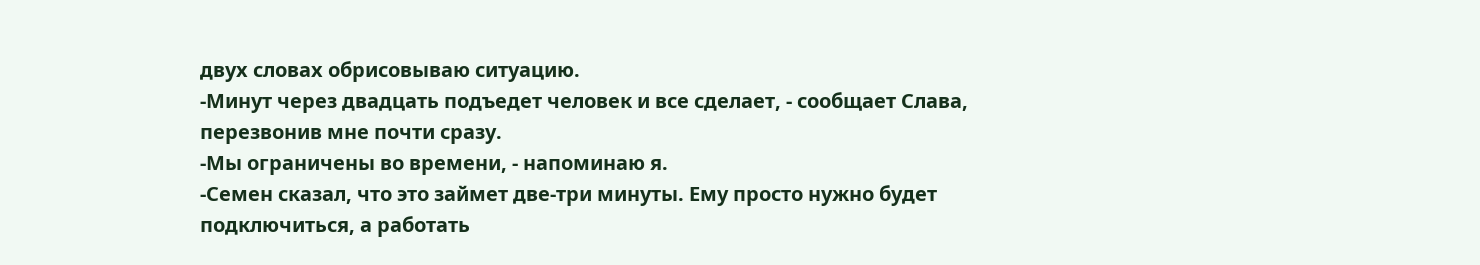двух словах обрисовываю ситуацию.
-Минут через двадцать подъедет человек и все сделает, - сообщает Слава, перезвонив мне почти сразу.
-Мы ограничены во времени, - напоминаю я.
-Семен сказал, что это займет две-три минуты. Ему просто нужно будет подключиться, а работать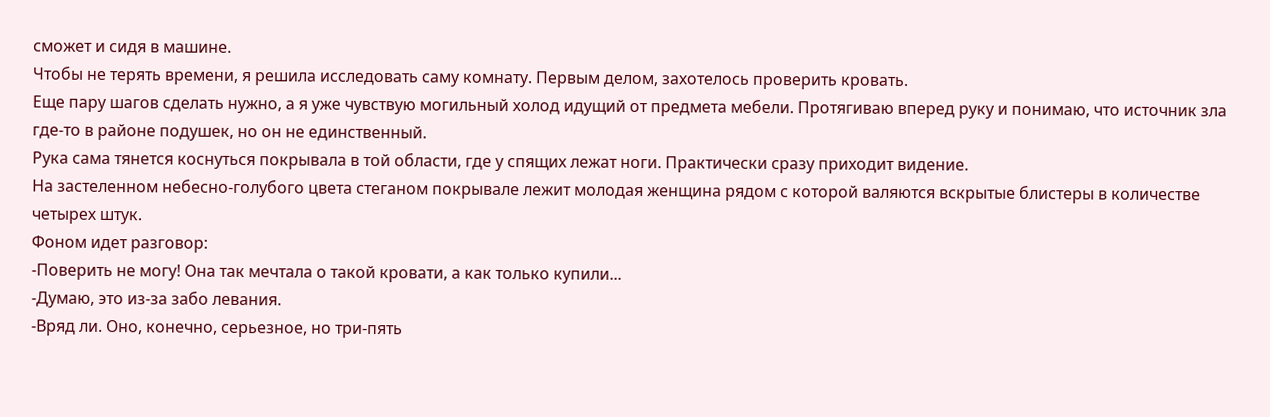сможет и сидя в машине.
Чтобы не терять времени, я решила исследовать саму комнату. Первым делом, захотелось проверить кровать.
Еще пару шагов сделать нужно, а я уже чувствую могильный холод идущий от предмета мебели. Протягиваю вперед руку и понимаю, что источник зла где-то в районе подушек, но он не единственный.
Рука сама тянется коснуться покрывала в той области, где у спящих лежат ноги. Практически сразу приходит видение.
На застеленном небесно-голубого цвета стеганом покрывале лежит молодая женщина рядом с которой валяются вскрытые блистеры в количестве четырех штук.
Фоном идет разговор:
-Поверить не могу! Она так мечтала о такой кровати, а как только купили...
-Думаю, это из-за забо левания.
-Вряд ли. Оно, конечно, серьезное, но три-пять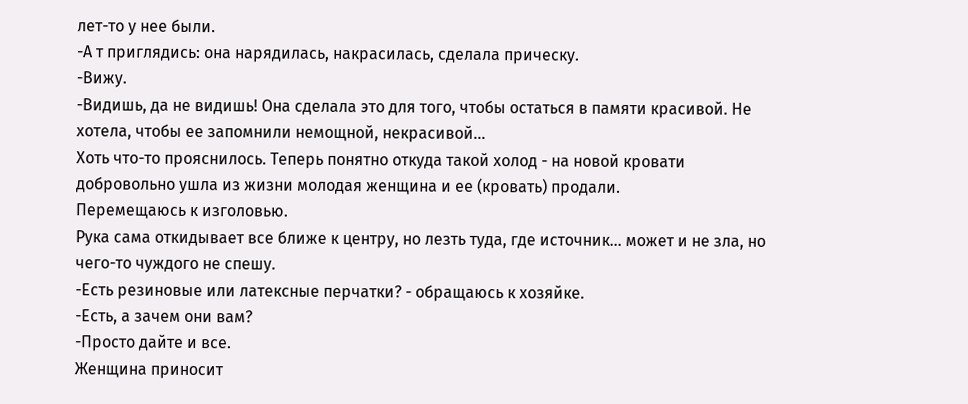лет-то у нее были.
-А т приглядись: она нарядилась, накрасилась, сделала прическу.
-Вижу.
-Видишь, да не видишь! Она сделала это для того, чтобы остаться в памяти красивой. Не хотела, чтобы ее запомнили немощной, некрасивой...
Хоть что-то прояснилось. Теперь понятно откуда такой холод - на новой кровати добровольно ушла из жизни молодая женщина и ее (кровать) продали.
Перемещаюсь к изголовью.
Рука сама откидывает все ближе к центру, но лезть туда, где источник... может и не зла, но чего-то чуждого не спешу.
-Есть резиновые или латексные перчатки? - обращаюсь к хозяйке.
-Есть, а зачем они вам?
-Просто дайте и все.
Женщина приносит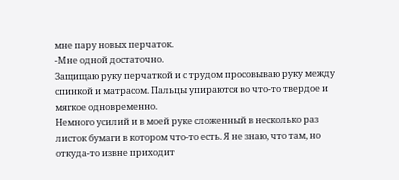мне пару новых перчаток.
-Мне одной достаточно.
Защищаю руку перчаткой и с трудом просовываю руку между спинкой и матрасом. Пальцы упираются во что-то твердое и мягкое одновременно.
Немного усилий и в моей руке сложенный в несколько раз листок бумаги в котором что-то есть. Я не знаю, что там, но откуда-то извне приходит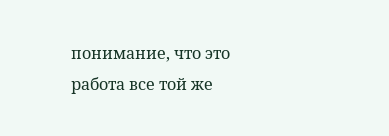понимание, что это работа все той же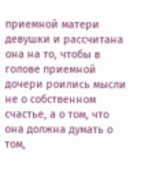приемной матери девушки и рассчитана она на то, чтобы в голове приемной дочери роились мысли не о собственном счастье, а о том, что она должна думать о том,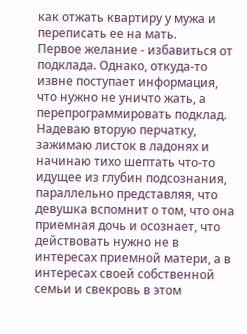как отжать квартиру у мужа и переписать ее на мать.
Первое желание - избавиться от подклада. Однако, откуда-то извне поступает информация, что нужно не уничто жать, а перепрограммировать подклад.
Надеваю вторую перчатку, зажимаю листок в ладонях и начинаю тихо шептать что-то идущее из глубин подсознания, параллельно представляя, что девушка вспомнит о том, что она приемная дочь и осознает, что действовать нужно не в интересах приемной матери, а в интересах своей собственной семьи и свекровь в этом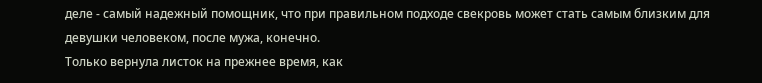деле - самый надежный помощник, что при правильном подходе свекровь может стать самым близким для девушки человеком, после мужа, конечно.
Только вернула листок на прежнее время, как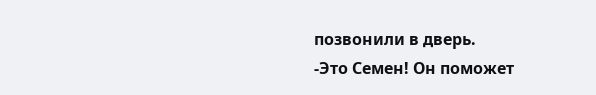позвонили в дверь.
-Это Семен! Он поможет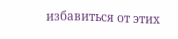избавиться от этих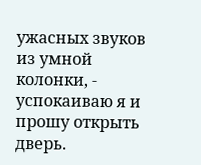ужасных звуков из умной колонки, - успокаиваю я и прошу открыть дверь.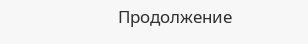Продолжение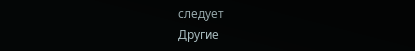следует
Другие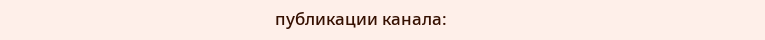публикации канала: